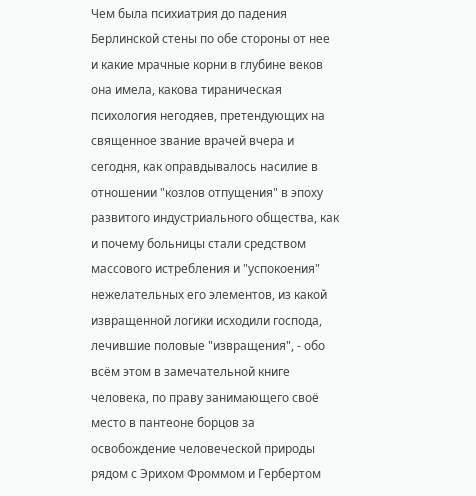Чем была психиатрия до падения Берлинской стены по обе стороны от нее и какие мрачные корни в глубине веков она имела, какова тираническая психология негодяев, претендующих на священное звание врачей вчера и сегодня, как оправдывалось насилие в отношении "козлов отпущения" в эпоху развитого индустриального общества, как и почему больницы стали средством массового истребления и "успокоения" нежелательных его элементов, из какой извращенной логики исходили господа, лечившие половые "извращения", - обо всём этом в замечательной книге человека, по праву занимающего своё место в пантеоне борцов за освобождение человеческой природы рядом с Эрихом Фроммом и Гербертом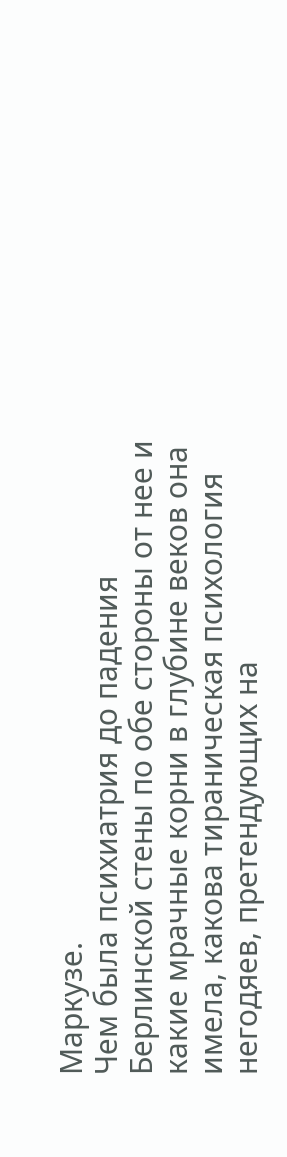Маркузе.
Чем была психиатрия до падения Берлинской стены по обе стороны от нее и какие мрачные корни в глубине веков она имела, какова тираническая психология негодяев, претендующих на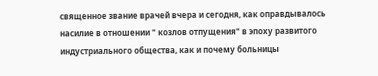священное звание врачей вчера и сегодня, как оправдывалось насилие в отношении " козлов отпущения" в эпоху развитого индустриального общества, как и почему больницы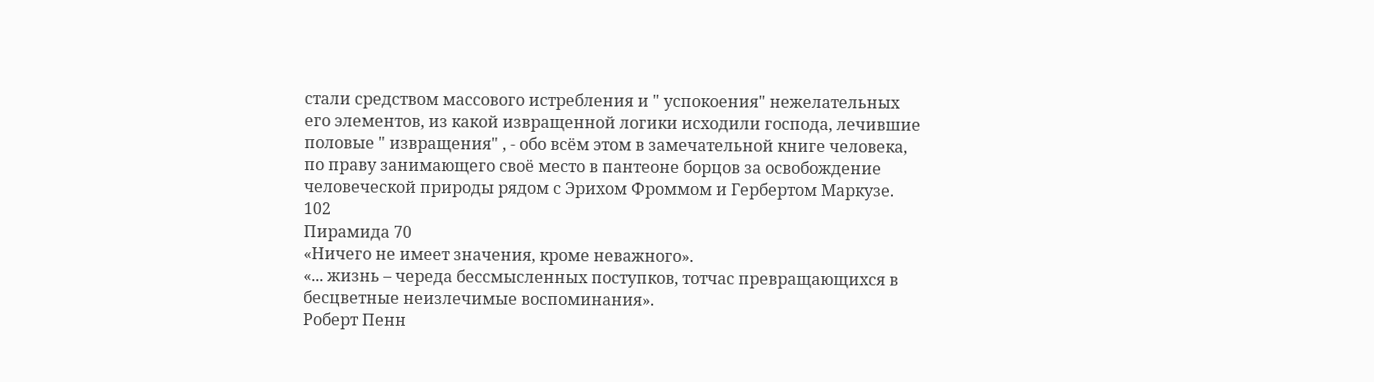стали средством массового истребления и " успокоения" нежелательных его элементов, из какой извращенной логики исходили господа, лечившие половые " извращения" , - обо всём этом в замечательной книге человека, по праву занимающего своё место в пантеоне борцов за освобождение человеческой природы рядом с Эрихом Фроммом и Гербертом Маркузе.
102
Пирамида 70
«Ничего не имеет значения, кроме неважного».
«... жизнь – череда бессмысленных поступков, тотчас превращающихся в бесцветные неизлечимые воспоминания».
Роберт Пенн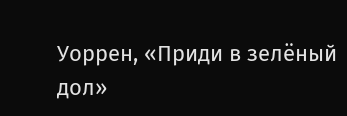Уоррен, «Приди в зелёный дол»